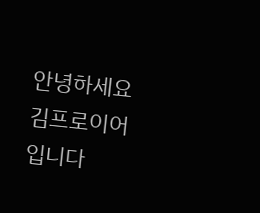안녕하세요 김프로이어입니다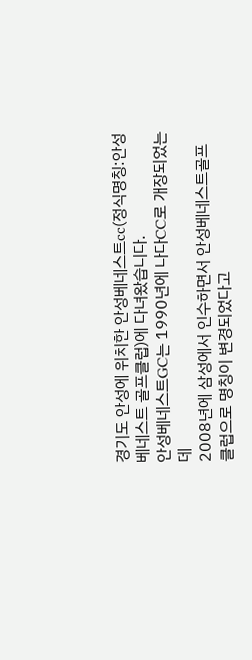경기도 안성에 위치한 안성베네스트cc(정식명칭:안성베네스트 골프클럽)에 다녀왔습니다.
안성베네스트GC는 1990년에 나다CC로 개장되었는데
2008년에 삼성에서 인수하면서 안성베네스트골프클럽으로 명칭이 변경되었다고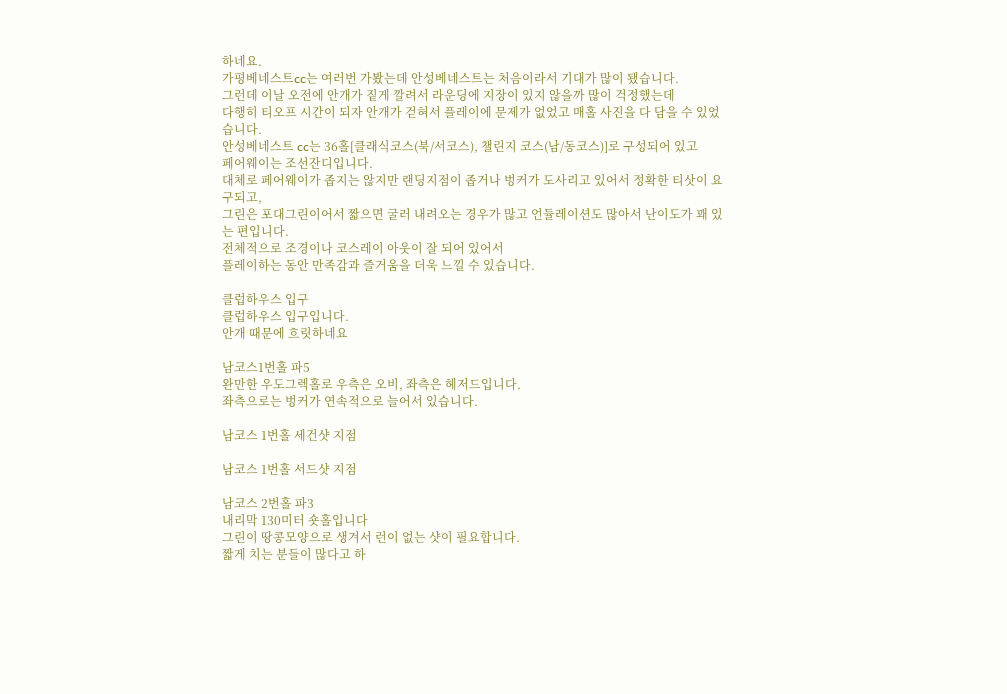하네요.
가평베네스트cc는 여러번 가봤는데 안성베네스트는 처음이라서 기대가 많이 됐습니다.
그런데 이날 오전에 안개가 짙게 깔려서 라운딩에 지장이 있지 않을까 많이 걱정했는데
다행히 티오프 시간이 되자 안개가 걷혀서 플레이에 문제가 없었고 매홀 사진을 다 담을 수 있었습니다.
안성베네스트 cc는 36홀[클래식코스(북/서코스), 챌린지 코스(남/동코스)]로 구성되어 있고
페어웨이는 조선잔디입니다.
대체로 페어웨이가 좁지는 않지만 랜딩지점이 좁거나 벙커가 도사리고 있어서 정확한 티삿이 요구되고,
그린은 포대그린이어서 짧으면 굴러 내려오는 경우가 많고 언듈레이션도 많아서 난이도가 꽤 있는 편입니다.
전체적으로 조경이나 코스레이 아웃이 잘 되어 있어서
플레이하는 동안 만족감과 즐거움을 더욱 느낄 수 있습니다.

클럽하우스 입구
클럽하우스 입구입니다.
안개 때문에 흐릿하네요

남코스1번홀 파5
완만한 우도그렉홀로 우측은 오비, 좌측은 헤저드입니다.
좌측으로는 벙커가 연속적으로 늘어서 있습니다.

남코스 1번홀 세건샷 지점

남코스 1번홀 서드샷 지점

남코스 2번홀 파3
내리막 130미터 숏홀입니다
그린이 땅콩모양으로 생겨서 런이 없는 샷이 필요합니다.
짧게 치는 분들이 많다고 하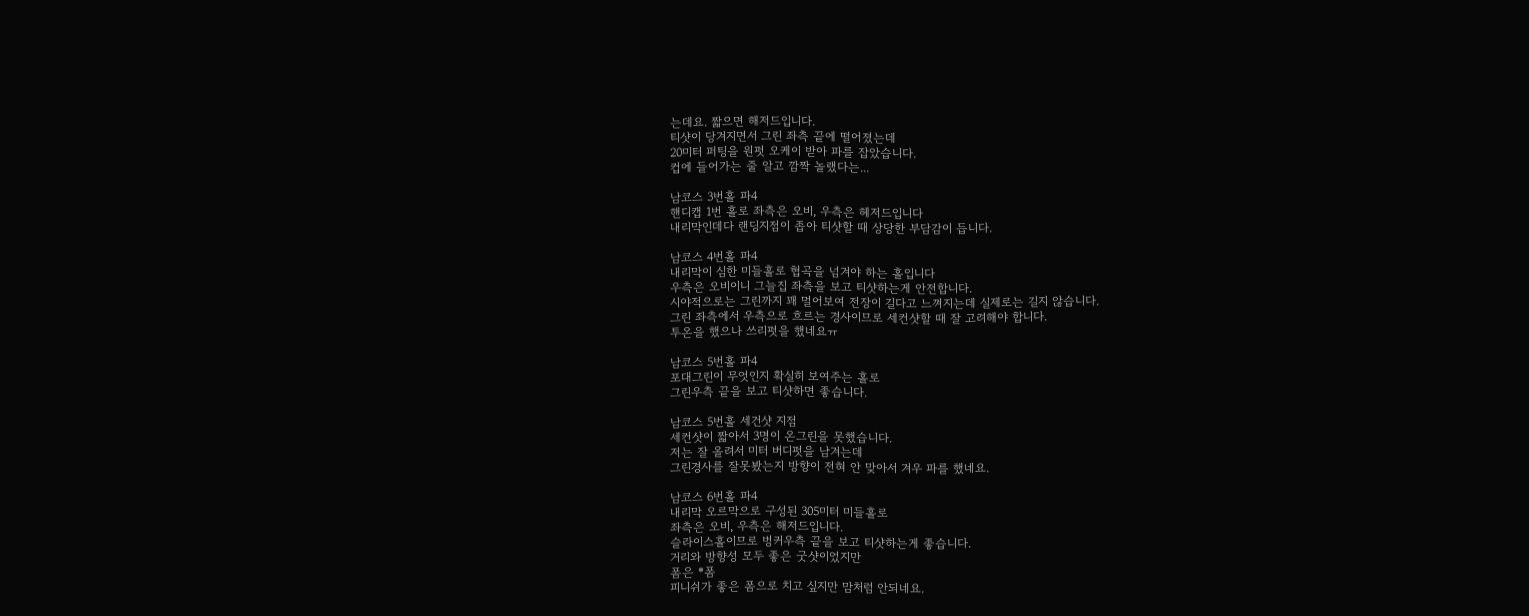는데요. 짧으면 해저드입니다.
티샷이 당겨지면서 그린 좌측 끝에 떨어졌는데
20미터 퍼팅을 원펏 오케이 받아 파를 잡았습니다.
컵에 들어가는 줄 알고 깜짝 놀랬다는...

남코스 3번홀 파4
핸디캡 1번 홀로 좌측은 오비, 우측은 헤저드입니다
내리막인데다 랜딩지점이 좁아 티샷할 때 상당한 부담감이 듭니다.

남코스 4번홀 파4
내리막이 심한 미들홀로 협곡을 넘겨야 하는 홀입니다
우측은 오비이니 그늘집 좌측을 보고 티샷하는게 안전합니다.
시야적으로는 그린까지 꽤 멀어보여 전장이 길다고 느껴지는데 실제로는 길지 않습니다.
그린 좌측에서 우측으로 흐르는 경사이므로 세컨샷할 때 잘 고려해야 합니다.
투온을 했으나 쓰리펏을 했네요ㅠ

남코스 5번홀 파4
포대그린이 무엇인지 확실히 보여주는 홀로
그린우측 끝을 보고 티샷하면 좋습니다.

남코스 5번홀 세건샷 지점
세컨샷이 짧아서 3명이 온그린을 못했습니다.
저는 잘 올려서 미터 버디펏을 남겨는데
그린경사를 잘못봤는지 방향이 전혀 안 맞아서 겨우 파를 했네요.

남코스 6번홀 파4
내리막 오르막으로 구성된 305미터 미들홀로
좌측은 오비, 우측은 해저드입니다.
슬라이스홀이므로 벙커우측 끝을 보고 티샷하는게 좋습니다.
거리와 방향성 모두 좋은 굿샷이었지만
폼은 *폼
피니쉬가 좋은 폼으로 치고 싶지만 맘처럼 안되네요.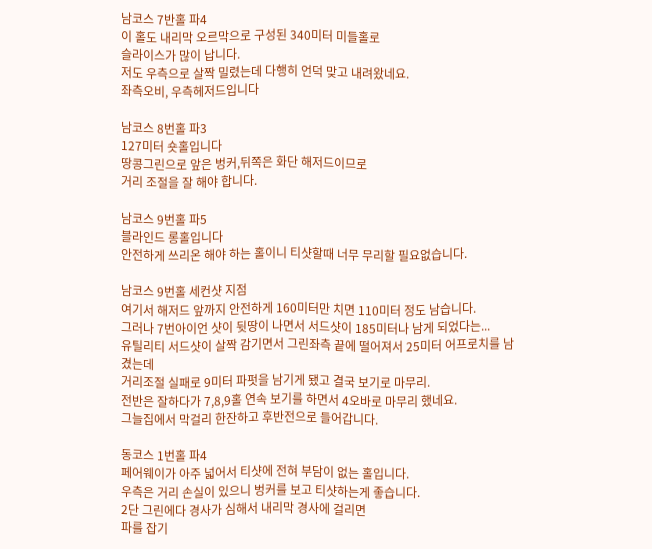남코스 7반홀 파4
이 홀도 내리막 오르막으로 구성된 340미터 미들홀로
슬라이스가 많이 납니다.
저도 우측으로 살짝 밀렸는데 다행히 언덕 맞고 내려왔네요.
좌측오비, 우측헤저드입니다

남코스 8번홀 파3
127미터 숏홀입니다
땅콩그린으로 앞은 벙커,뒤쪽은 화단 해저드이므로
거리 조절을 잘 해야 합니다.

남코스 9번홀 파5
블라인드 롱홀입니다
안전하게 쓰리온 해야 하는 홀이니 티샷할때 너무 무리할 필요없습니다.

남코스 9번홀 세컨샷 지점
여기서 해저드 앞까지 안전하게 160미터만 치면 110미터 정도 남습니다.
그러나 7번아이언 샷이 뒷땅이 나면서 서드샷이 185미터나 남게 되었다는...
유틸리티 서드샷이 살짝 감기면서 그린좌측 끝에 떨어져서 25미터 어프로치를 남겼는데
거리조절 실패로 9미터 파펏을 남기게 됐고 결국 보기로 마무리.
전반은 잘하다가 7,8,9홀 연속 보기를 하면서 4오바로 마무리 했네요.
그늘집에서 막걸리 한잔하고 후반전으로 들어갑니다.

동코스 1번홀 파4
페어웨이가 아주 넓어서 티샷에 전혀 부담이 없는 홀입니다.
우측은 거리 손실이 있으니 벙커를 보고 티샷하는게 좋습니다.
2단 그린에다 경사가 심해서 내리막 경사에 걸리면
파를 잡기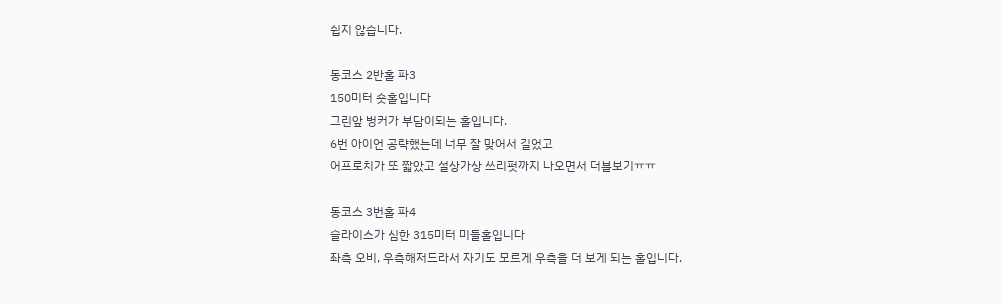쉽지 않습니다.

동코스 2반홀 파3
150미터 숏홀입니다
그린앞 벙커가 부담이되는 홀입니다.
6번 아이언 공략했는데 너무 잘 맞어서 길었고
어프로치가 또 짧았고 설상가상 쓰리펏까지 나오면서 더블보기ㅠㅠ

동코스 3번홀 파4
슬라이스가 심한 315미터 미들홀입니다
좌측 오비, 우측해저드라서 자기도 모르게 우측을 더 보게 되는 홀입니다.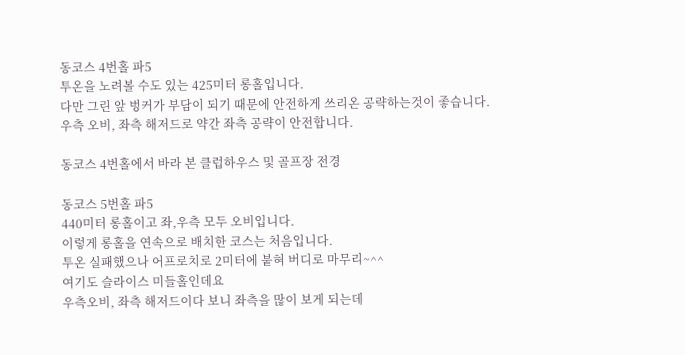동코스 4번홀 파5
투온을 노려볼 수도 있는 425미터 롱홀입니다.
다만 그린 앞 벙커가 부담이 되기 때문에 안전하게 쓰리온 공략하는것이 좋습니다.
우측 오비, 좌측 해저드로 약간 좌측 공략이 안전합니다.

동코스 4번홀에서 바라 본 클럽하우스 및 골프장 전경

동코스 5번홀 파5
440미터 롱홀이고 좌,우측 모두 오비입니다.
이렇게 롱홀을 연속으로 배치한 코스는 처음입니다.
투온 실패했으나 어프로치로 2미터에 붙혀 버디로 마무리~^^
여기도 슬라이스 미들홀인데요
우측오비, 좌측 해저드이다 보니 좌측을 많이 보게 되는데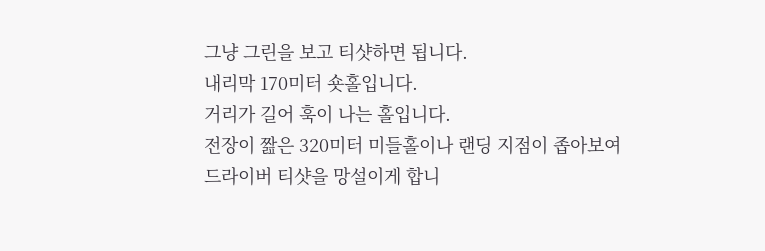그냥 그린을 보고 티샷하면 됩니다.
내리막 170미터 숏홀입니다.
거리가 길어 훅이 나는 홀입니다.
전장이 짪은 320미터 미들홀이나 랜딩 지점이 좁아보여
드라이버 티샷을 망설이게 합니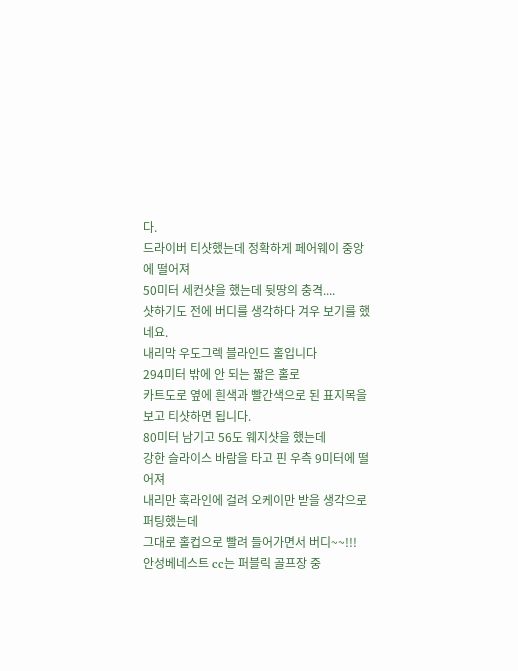다.
드라이버 티샷했는데 정확하게 페어웨이 중앙에 떨어져
50미터 세컨샷을 했는데 뒷땅의 충격....
샷하기도 전에 버디를 생각하다 겨우 보기를 했네요.
내리막 우도그렉 블라인드 홀입니다
294미터 밖에 안 되는 짧은 홀로
카트도로 옆에 흰색과 빨간색으로 된 표지목을 보고 티샷하면 됩니다.
80미터 남기고 56도 웨지샷을 했는데
강한 슬라이스 바람을 타고 핀 우측 9미터에 떨어져
내리만 훅라인에 걸려 오케이만 받을 생각으로 퍼팅했는데
그대로 홀컵으로 빨려 들어가면서 버디~~!!!
안성베네스트 cc는 퍼블릭 골프장 중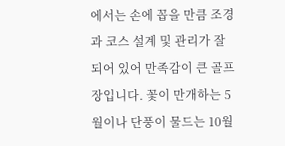에서는 손에 꼽을 만큼 조경과 코스 설계 및 관리가 잘 되어 있어 만족감이 큰 골프장입니다. 꽃이 만개하는 5월이나 단풍이 물드는 10월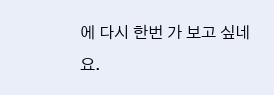에 다시 한번 가 보고 싶네요.